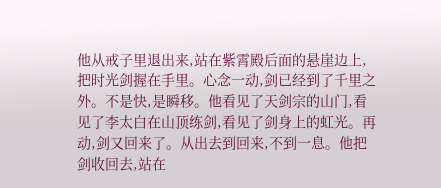他从戒子里退出来,站在紫霄殿后面的悬崖边上,把时光剑握在手里。心念一动,剑已经到了千里之外。不是快,是瞬移。他看见了天剑宗的山门,看见了李太白在山顶练剑,看见了剑身上的虹光。再动,剑又回来了。从出去到回来,不到一息。他把剑收回去,站在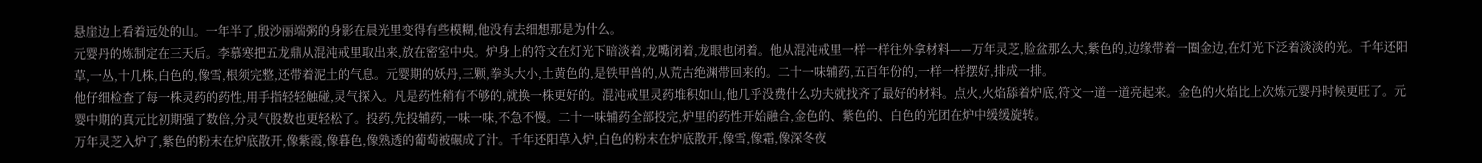悬崖边上看着远处的山。一年半了,殷沙丽端粥的身影在晨光里变得有些模糊,他没有去细想那是为什么。
元婴丹的炼制定在三天后。李慕寒把五龙鼎从混沌戒里取出来,放在密室中央。炉身上的符文在灯光下暗淡着,龙嘴闭着,龙眼也闭着。他从混沌戒里一样一样往外拿材料——万年灵芝,脸盆那么大,紫色的,边缘带着一圈金边,在灯光下泛着淡淡的光。千年还阳草,一丛,十几株,白色的,像雪,根须完整,还带着泥土的气息。元婴期的妖丹,三颗,拳头大小,土黄色的,是铁甲兽的,从荒古绝渊带回来的。二十一味辅药,五百年份的,一样一样摆好,排成一排。
他仔细检查了每一株灵药的药性,用手指轻轻触碰,灵气探入。凡是药性稍有不够的,就换一株更好的。混沌戒里灵药堆积如山,他几乎没费什么功夫就找齐了最好的材料。点火,火焰舔着炉底,符文一道一道亮起来。金色的火焰比上次炼元婴丹时候更旺了。元婴中期的真元比初期强了数倍,分灵气股数也更轻松了。投药,先投辅药,一味一味,不急不慢。二十一味辅药全部投完,炉里的药性开始融合,金色的、紫色的、白色的光团在炉中缓缓旋转。
万年灵芝入炉了,紫色的粉末在炉底散开,像紫霞,像暮色,像熟透的葡萄被碾成了汁。千年还阳草入炉,白色的粉末在炉底散开,像雪,像霜,像深冬夜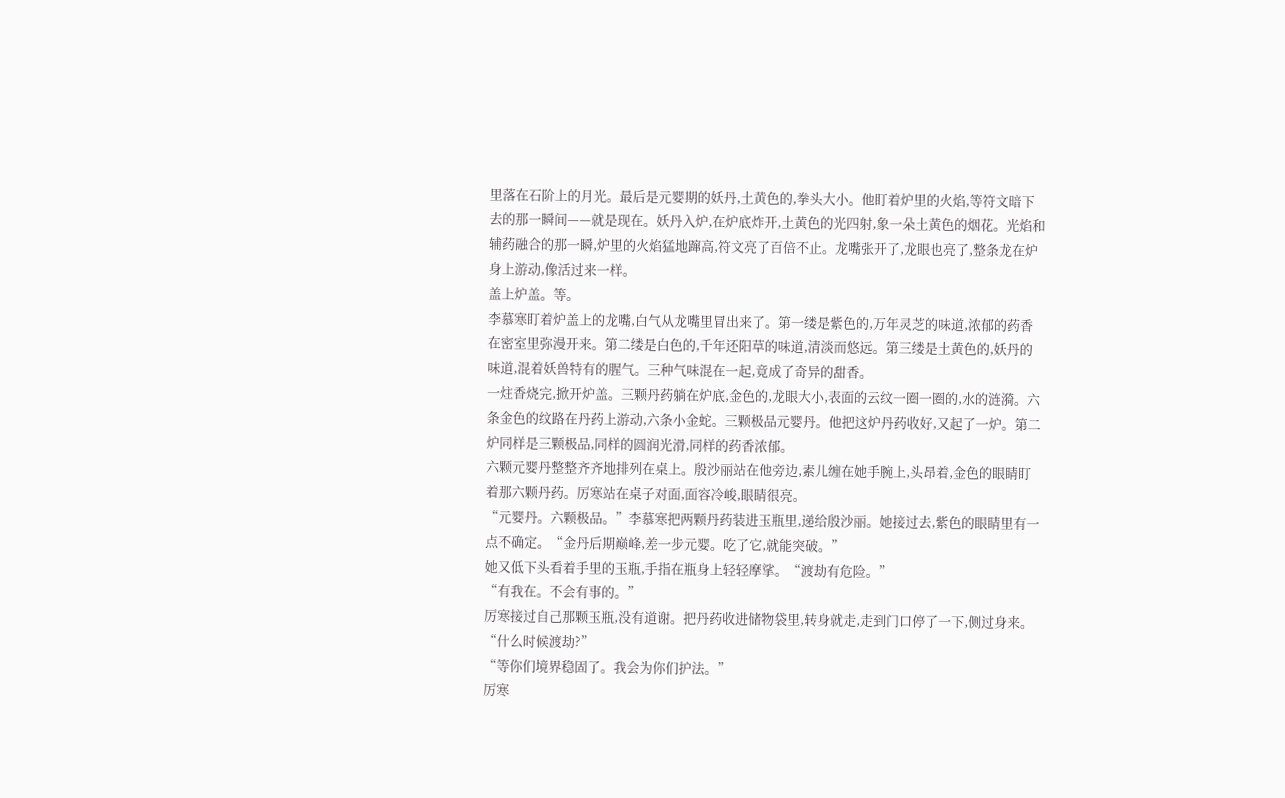里落在石阶上的月光。最后是元婴期的妖丹,土黄色的,拳头大小。他盯着炉里的火焰,等符文暗下去的那一瞬间——就是现在。妖丹入炉,在炉底炸开,土黄色的光四射,象一朵土黄色的烟花。光焰和辅药融合的那一瞬,炉里的火焰猛地蹿高,符文亮了百倍不止。龙嘴张开了,龙眼也亮了,整条龙在炉身上游动,像活过来一样。
盖上炉盖。等。
李慕寒盯着炉盖上的龙嘴,白气从龙嘴里冒出来了。第一缕是紫色的,万年灵芝的味道,浓郁的药香在密室里弥漫开来。第二缕是白色的,千年还阳草的味道,清淡而悠远。第三缕是土黄色的,妖丹的味道,混着妖兽特有的腥气。三种气味混在一起,竟成了奇异的甜香。
一炷香烧完,掀开炉盖。三颗丹药躺在炉底,金色的,龙眼大小,表面的云纹一圈一圈的,水的涟漪。六条金色的纹路在丹药上游动,六条小金蛇。三颗极品元婴丹。他把这炉丹药收好,又起了一炉。第二炉同样是三颗极品,同样的圆润光滑,同样的药香浓郁。
六颗元婴丹整整齐齐地排列在桌上。殷沙丽站在他旁边,素儿缠在她手腕上,头昂着,金色的眼睛盯着那六颗丹药。厉寒站在桌子对面,面容冷峻,眼睛很亮。
“元婴丹。六颗极品。”李慕寒把两颗丹药装进玉瓶里,递给殷沙丽。她接过去,紫色的眼睛里有一点不确定。“金丹后期巅峰,差一步元婴。吃了它,就能突破。”
她又低下头看着手里的玉瓶,手指在瓶身上轻轻摩挲。“渡劫有危险。”
“有我在。不会有事的。”
厉寒接过自己那颗玉瓶,没有道谢。把丹药收进储物袋里,转身就走,走到门口停了一下,侧过身来。“什么时候渡劫?”
“等你们境界稳固了。我会为你们护法。”
厉寒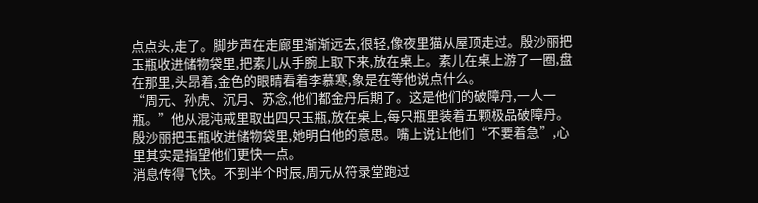点点头,走了。脚步声在走廊里渐渐远去,很轻,像夜里猫从屋顶走过。殷沙丽把玉瓶收进储物袋里,把素儿从手腕上取下来,放在桌上。素儿在桌上游了一圈,盘在那里,头昂着,金色的眼睛看着李慕寒,象是在等他说点什么。
“周元、孙虎、沉月、苏念,他们都金丹后期了。这是他们的破障丹,一人一瓶。”他从混沌戒里取出四只玉瓶,放在桌上,每只瓶里装着五颗极品破障丹。殷沙丽把玉瓶收进储物袋里,她明白他的意思。嘴上说让他们“不要着急”,心里其实是指望他们更快一点。
消息传得飞快。不到半个时辰,周元从符录堂跑过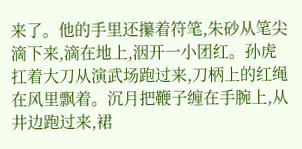来了。他的手里还攥着符笔,朱砂从笔尖滴下来,滴在地上,洇开一小团红。孙虎扛着大刀从演武场跑过来,刀柄上的红绳在风里飘着。沉月把鞭子缠在手腕上,从井边跑过来,裙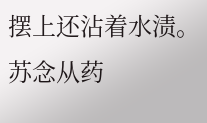摆上还沾着水渍。苏念从药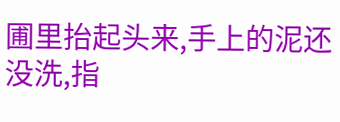圃里抬起头来,手上的泥还没洗,指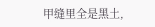甲缝里全是黑土,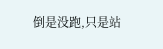倒是没跑,只是站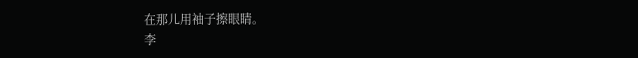在那儿用袖子擦眼睛。
李